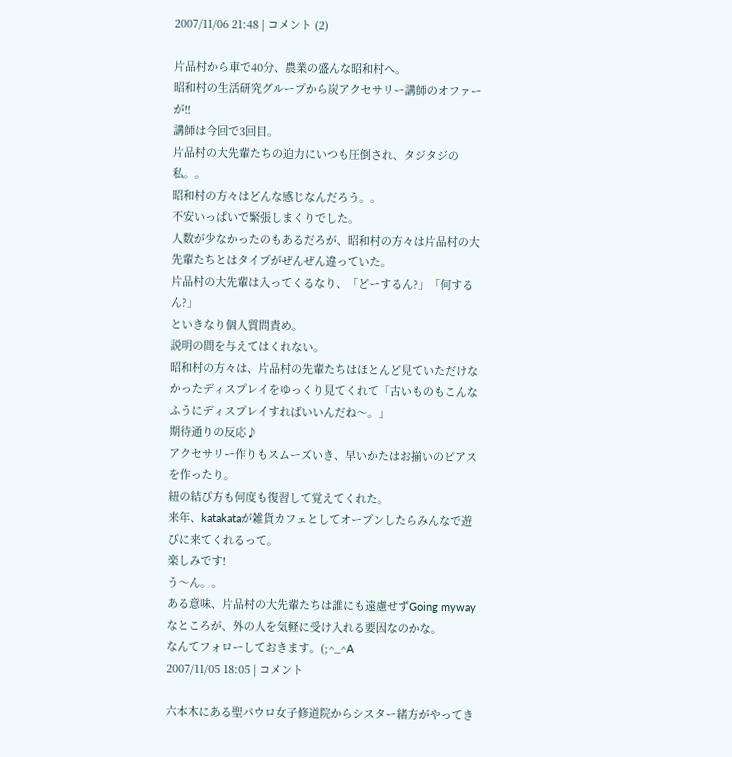2007/11/06 21:48 | コメント (2)

片品村から車で40分、農業の盛んな昭和村へ。
昭和村の生活研究グループから炭アクセサリー講師のオファーが!!
講師は今回で3回目。
片品村の大先輩たちの迫力にいつも圧倒され、タジタジの私。。
昭和村の方々はどんな感じなんだろう。。
不安いっぱいで緊張しまくりでした。
人数が少なかったのもあるだろが、昭和村の方々は片品村の大先輩たちとはタイプがぜんぜん違っていた。
片品村の大先輩は入ってくるなり、「どーするん?」「何するん?」
といきなり個人質問責め。
説明の間を与えてはくれない。
昭和村の方々は、片品村の先輩たちはほとんど見ていただけなかったディスプレイをゆっくり見てくれて「古いものもこんなふうにディスプレイすればいいんだね〜。」
期待通りの反応♪
アクセサリー作りもスムーズいき、早いかたはお揃いのピアスを作ったり。
紐の結び方も何度も復習して覚えてくれた。
来年、katakataが雑貨カフェとしてオープンしたらみんなで遊びに来てくれるって。
楽しみです!
う〜ん。。
ある意味、片品村の大先輩たちは誰にも遠慮せずGoing mywayなところが、外の人を気軽に受け入れる要因なのかな。
なんてフォローしておきます。(;^_^A
2007/11/05 18:05 | コメント

六本木にある聖パウロ女子修道院からシスター緒方がやってき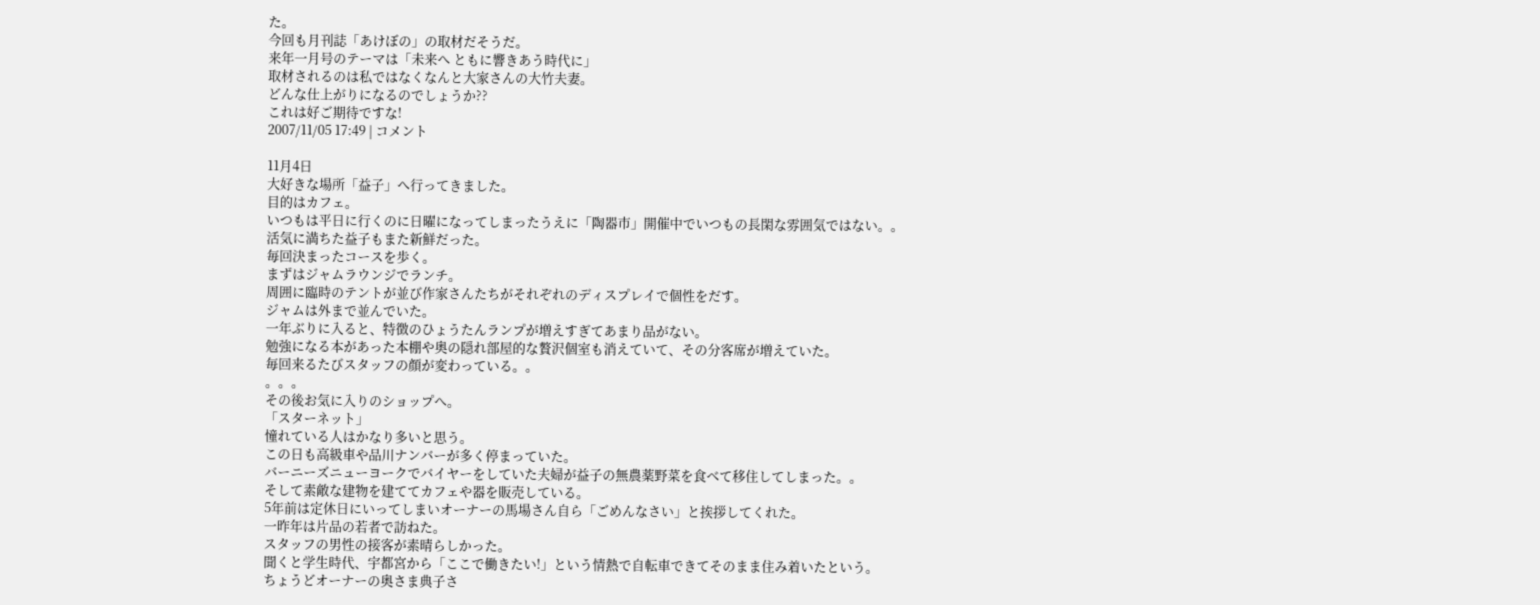た。
今回も月刊誌「あけぼの」の取材だそうだ。
来年一月号のテーマは「未来へ ともに響きあう時代に」
取材されるのは私ではなくなんと大家さんの大竹夫妻。
どんな仕上がりになるのでしょうか??
これは好ご期待ですな!
2007/11/05 17:49 | コメント

11月4日
大好きな場所「益子」へ行ってきました。
目的はカフェ。
いつもは平日に行くのに日曜になってしまったうえに「陶器市」開催中でいつもの長閑な雰囲気ではない。。
活気に満ちた益子もまた新鮮だった。
毎回決まったコースを歩く。
まずはジャムラウンジでランチ。
周囲に臨時のテントが並び作家さんたちがそれぞれのディスプレイで個性をだす。
ジャムは外まで並んでいた。
一年ぶりに入ると、特徴のひょうたんランプが増えすぎてあまり品がない。
勉強になる本があった本棚や奥の隠れ部屋的な贅沢個室も消えていて、その分客席が増えていた。
毎回来るたびスタッフの顔が変わっている。。
。。。
その後お気に入りのショップへ。
「スターネット」
憧れている人はかなり多いと思う。
この日も高級車や品川ナンバーが多く停まっていた。
バーニーズニューヨークでバイヤーをしていた夫婦が益子の無農薬野菜を食べて移住してしまった。。
そして素敵な建物を建ててカフェや器を販売している。
5年前は定休日にいってしまいオーナーの馬場さん自ら「ごめんなさい」と挨拶してくれた。
一昨年は片品の若者で訪ねた。
スタッフの男性の接客が素晴らしかった。
聞くと学生時代、宇都宮から「ここで働きたい!」という情熱で自転車できてそのまま住み着いたという。
ちょうどオーナーの奥さま典子さ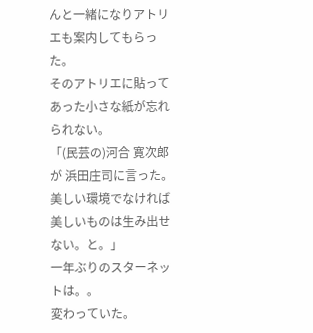んと一緒になりアトリエも案内してもらった。
そのアトリエに貼ってあった小さな紙が忘れられない。
「(民芸の)河合 寛次郎が 浜田庄司に言った。美しい環境でなければ美しいものは生み出せない。と。」
一年ぶりのスターネットは。。
変わっていた。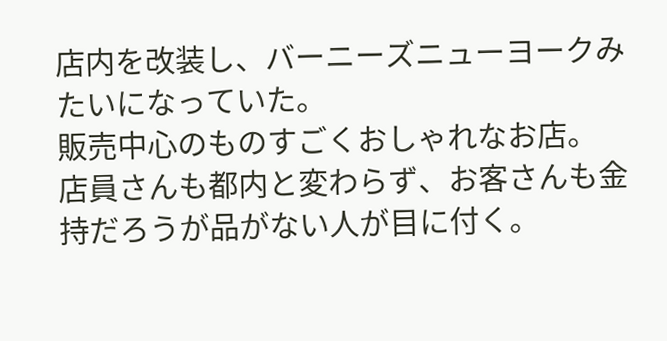店内を改装し、バーニーズニューヨークみたいになっていた。
販売中心のものすごくおしゃれなお店。
店員さんも都内と変わらず、お客さんも金持だろうが品がない人が目に付く。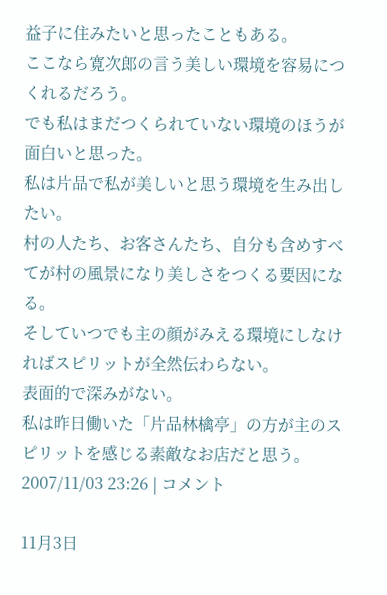益子に住みたいと思ったこともある。
ここなら寛次郎の言う美しい環境を容易につくれるだろう。
でも私はまだつくられていない環境のほうが面白いと思った。
私は片品で私が美しいと思う環境を生み出したい。
村の人たち、お客さんたち、自分も含めすべてが村の風景になり美しさをつくる要因になる。
そしていつでも主の顔がみえる環境にしなければスピリットが全然伝わらない。
表面的で深みがない。
私は昨日働いた「片品林檎亭」の方が主のスピリットを感じる素敵なお店だと思う。
2007/11/03 23:26 | コメント

11月3日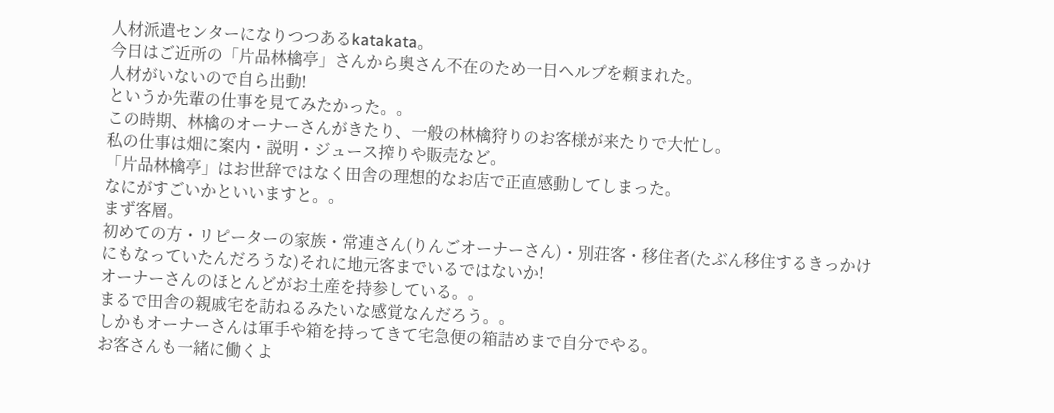人材派遣センターになりつつあるkatakata。
今日はご近所の「片品林檎亭」さんから奥さん不在のため一日ヘルプを頼まれた。
人材がいないので自ら出動!
というか先輩の仕事を見てみたかった。。
この時期、林檎のオーナーさんがきたり、一般の林檎狩りのお客様が来たりで大忙し。
私の仕事は畑に案内・説明・ジュース搾りや販売など。
「片品林檎亭」はお世辞ではなく田舎の理想的なお店で正直感動してしまった。
なにがすごいかといいますと。。
まず客層。
初めての方・リピーターの家族・常連さん(りんごオーナーさん)・別荘客・移住者(たぶん移住するきっかけにもなっていたんだろうな)それに地元客までいるではないか!
オーナーさんのほとんどがお土産を持参している。。
まるで田舎の親戚宅を訪ねるみたいな感覚なんだろう。。
しかもオーナーさんは軍手や箱を持ってきて宅急便の箱詰めまで自分でやる。
お客さんも一緒に働くよ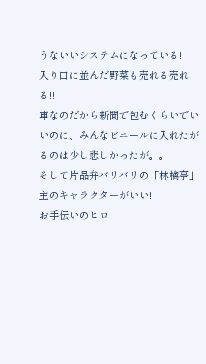うないいシステムになっている!
入り口に並んだ野菜も売れる売れる!!
車なのだから新聞で包むくらいでいいのに、みんなビニールに入れたがるのは少し悲しかったが。。
そして片品弁バリバリの「林檎亭」主のキャラクターがいい!
お手伝いのヒロ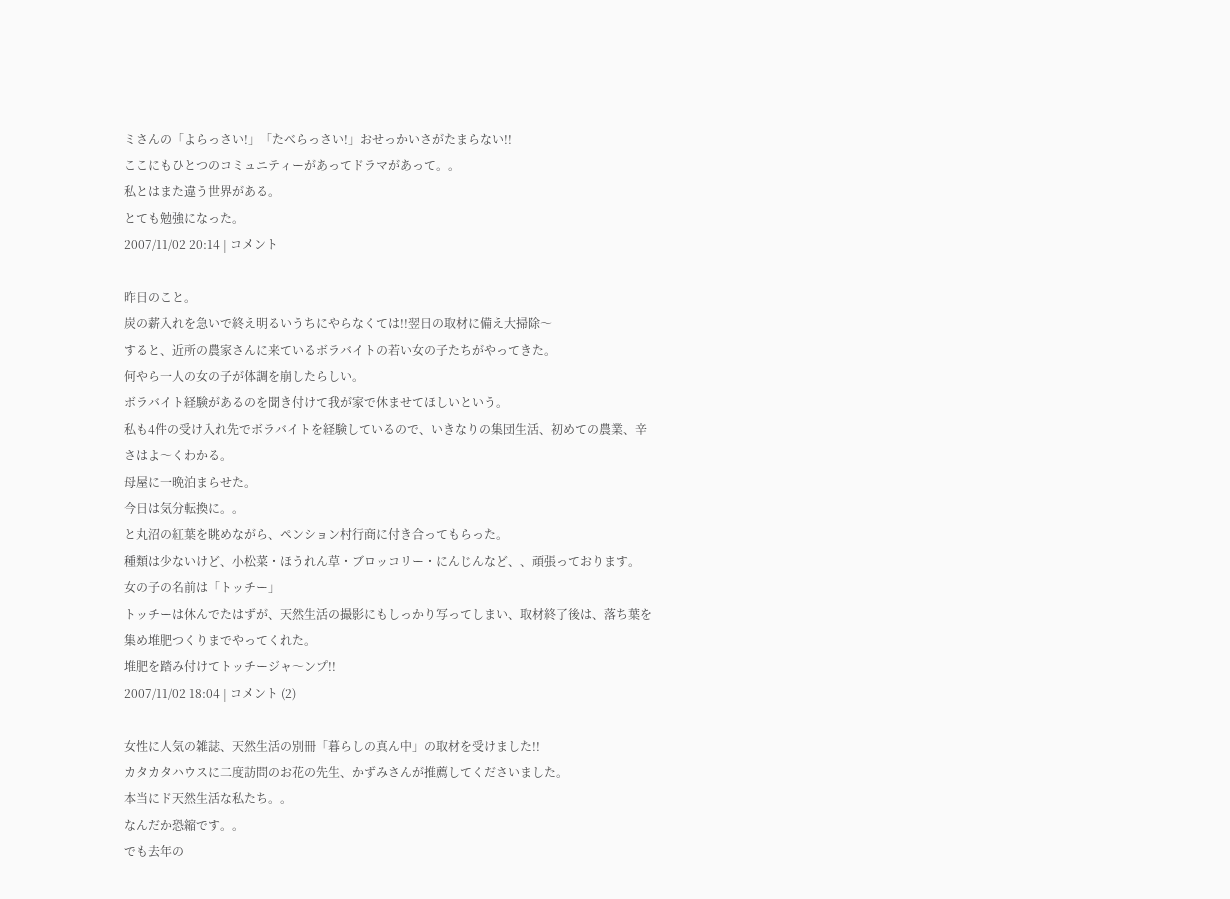ミさんの「よらっさい!」「たべらっさい!」おせっかいさがたまらない!!
ここにもひとつのコミュニティーがあってドラマがあって。。
私とはまた違う世界がある。
とても勉強になった。
2007/11/02 20:14 | コメント

昨日のこと。
炭の薪入れを急いで終え明るいうちにやらなくては!!翌日の取材に備え大掃除〜
すると、近所の農家さんに来ているボラバイトの若い女の子たちがやってきた。
何やら一人の女の子が体調を崩したらしい。
ボラバイト経験があるのを聞き付けて我が家で休ませてほしいという。
私も4件の受け入れ先でボラバイトを経験しているので、いきなりの集団生活、初めての農業、辛さはよ〜くわかる。
母屋に一晩泊まらせた。
今日は気分転換に。。
と丸沼の紅葉を眺めながら、ペンション村行商に付き合ってもらった。
種類は少ないけど、小松菜・ほうれん草・ブロッコリー・にんじんなど、、頑張っております。
女の子の名前は「トッチー」
トッチーは休んでたはずが、天然生活の撮影にもしっかり写ってしまい、取材終了後は、落ち葉を集め堆肥つくりまでやってくれた。
堆肥を踏み付けてトッチージャ〜ンプ!!
2007/11/02 18:04 | コメント (2)

女性に人気の雑誌、天然生活の別冊「暮らしの真ん中」の取材を受けました!!
カタカタハウスに二度訪問のお花の先生、かずみさんが推薦してくださいました。
本当にド天然生活な私たち。。
なんだか恐縮です。。
でも去年の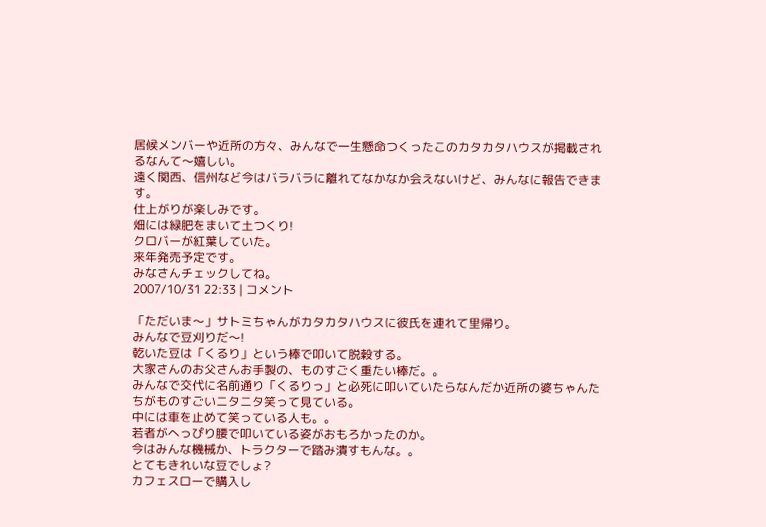居候メンバーや近所の方々、みんなで一生懸命つくったこのカタカタハウスが掲載されるなんて〜嬉しい。
遠く関西、信州など今はバラバラに離れてなかなか会えないけど、みんなに報告できます。
仕上がりが楽しみです。
畑には緑肥をまいて土つくり!
クロバーが紅葉していた。
来年発売予定です。
みなさんチェックしてね。
2007/10/31 22:33 | コメント

「ただいま〜」サトミちゃんがカタカタハウスに彼氏を連れて里帰り。
みんなで豆刈りだ〜!
乾いた豆は「くるり」という棒で叩いて脱穀する。
大家さんのお父さんお手製の、ものすごく重たい棒だ。。
みんなで交代に名前通り「くるりっ」と必死に叩いていたらなんだか近所の婆ちゃんたちがものすごいニタニタ笑って見ている。
中には車を止めて笑っている人も。。
若者がへっぴり腰で叩いている姿がおもろかったのか。
今はみんな機械か、トラクターで踏み潰すもんな。。
とてもきれいな豆でしょ?
カフェスローで購入し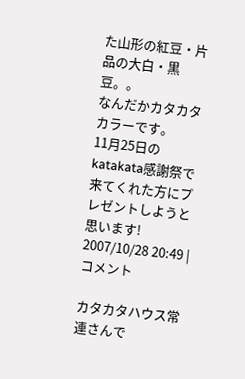た山形の紅豆・片品の大白・黒豆。。
なんだかカタカタカラーです。
11月25日のkatakata感謝祭で来てくれた方にプレゼントしようと思います!
2007/10/28 20:49 | コメント

カタカタハウス常連さんで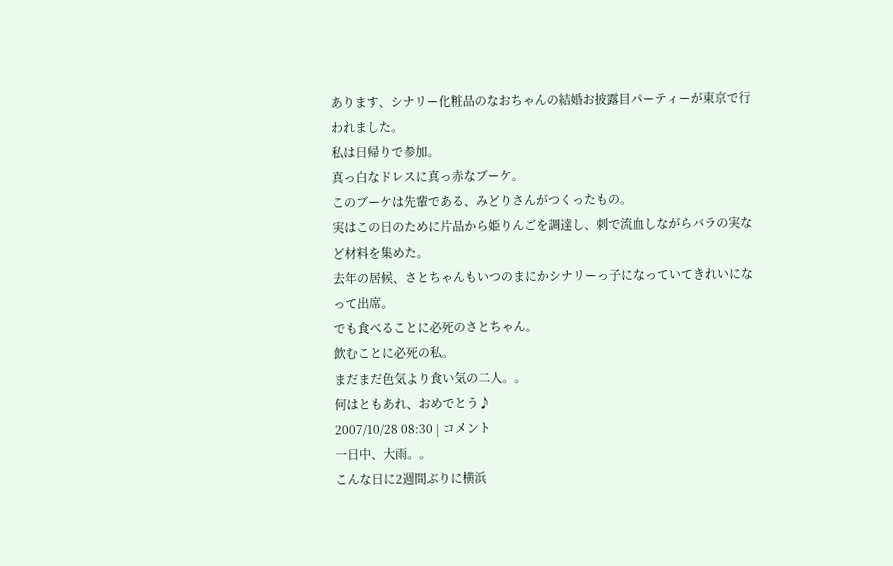あります、シナリー化粧品のなおちゃんの結婚お披露目パーティーが東京で行われました。
私は日帰りで参加。
真っ白なドレスに真っ赤なブーケ。
このブーケは先輩である、みどりさんがつくったもの。
実はこの日のために片品から姫りんごを調達し、刺で流血しながらバラの実など材料を集めた。
去年の居候、さとちゃんもいつのまにかシナリーっ子になっていてきれいになって出席。
でも食べることに必死のさとちゃん。
飲むことに必死の私。
まだまだ色気より食い気の二人。。
何はともあれ、おめでとう♪
2007/10/28 08:30 | コメント
一日中、大雨。。
こんな日に2週間ぶりに横浜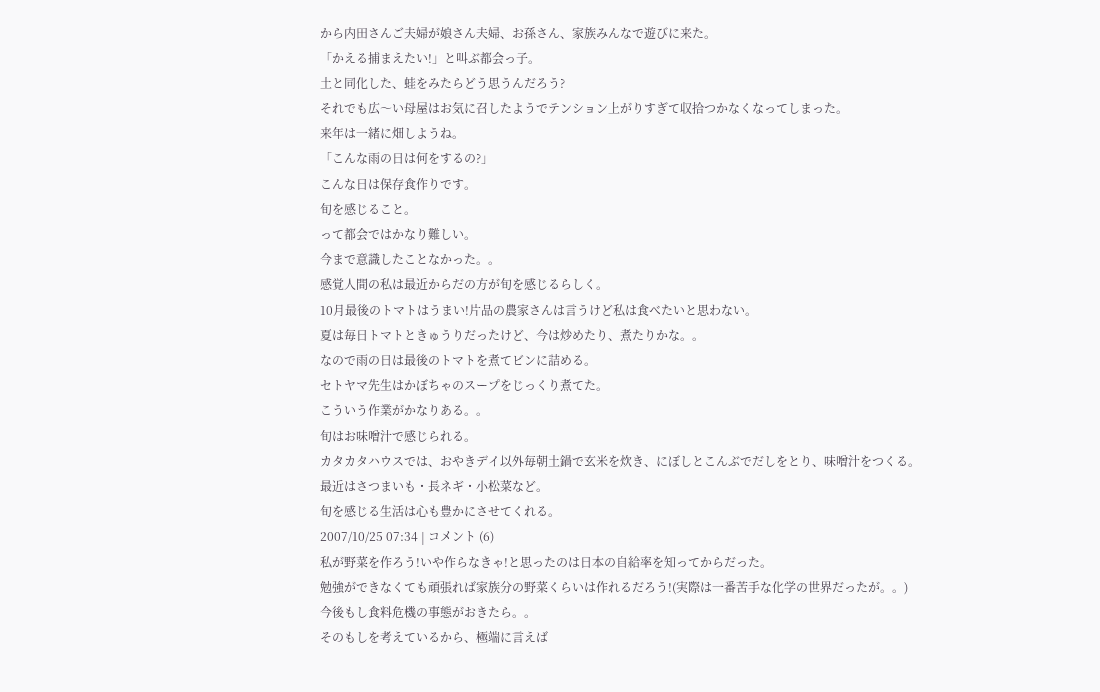から内田さんご夫婦が娘さん夫婦、お孫さん、家族みんなで遊びに来た。
「かえる捕まえたい!」と叫ぶ都会っ子。
土と同化した、蛙をみたらどう思うんだろう?
それでも広〜い母屋はお気に召したようでテンション上がりすぎて収拾つかなくなってしまった。
来年は一緒に畑しようね。
「こんな雨の日は何をするの?」
こんな日は保存食作りです。
旬を感じること。
って都会ではかなり難しい。
今まで意識したことなかった。。
感覚人間の私は最近からだの方が旬を感じるらしく。
10月最後のトマトはうまい!片品の農家さんは言うけど私は食べたいと思わない。
夏は毎日トマトときゅうりだったけど、今は炒めたり、煮たりかな。。
なので雨の日は最後のトマトを煮てビンに詰める。
セトヤマ先生はかぼちゃのスープをじっくり煮てた。
こういう作業がかなりある。。
旬はお味噌汁で感じられる。
カタカタハウスでは、おやきデイ以外毎朝土鍋で玄米を炊き、にぼしとこんぶでだしをとり、味噌汁をつくる。
最近はさつまいも・長ネギ・小松菜など。
旬を感じる生活は心も豊かにさせてくれる。
2007/10/25 07:34 | コメント (6)
私が野菜を作ろう!いや作らなきゃ!と思ったのは日本の自給率を知ってからだった。
勉強ができなくても頑張れば家族分の野菜くらいは作れるだろう!(実際は一番苦手な化学の世界だったが。。)
今後もし食料危機の事態がおきたら。。
そのもしを考えているから、極端に言えば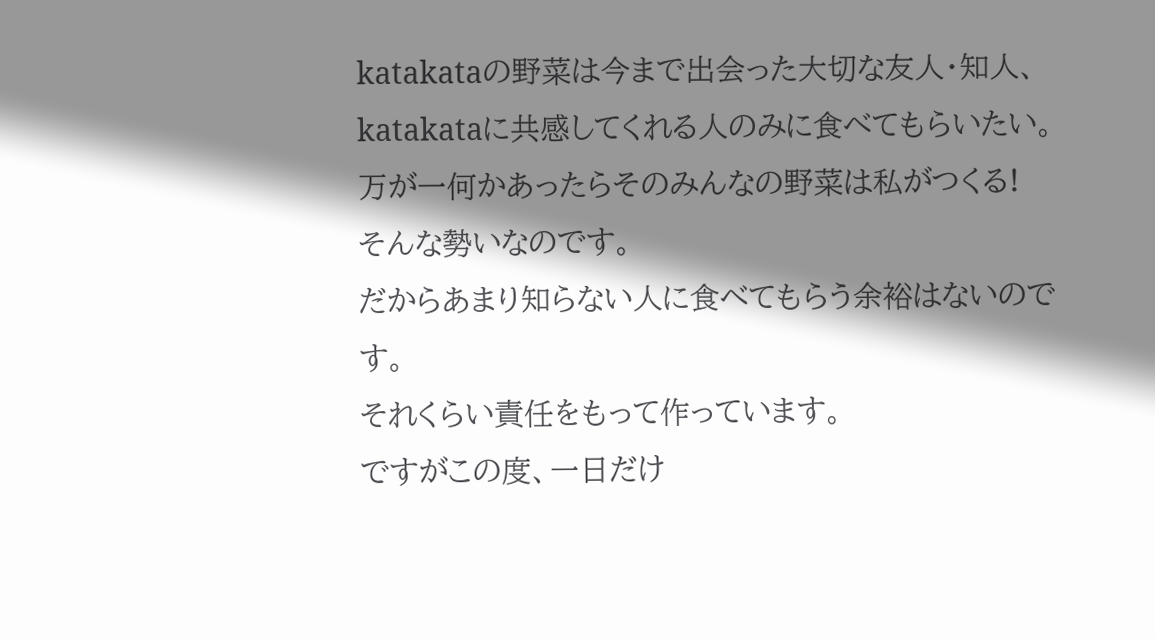katakataの野菜は今まで出会った大切な友人・知人、katakataに共感してくれる人のみに食べてもらいたい。
万が一何かあったらそのみんなの野菜は私がつくる!
そんな勢いなのです。
だからあまり知らない人に食べてもらう余裕はないのです。
それくらい責任をもって作っています。
ですがこの度、一日だけ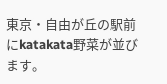東京・自由が丘の駅前にkatakata野菜が並びます。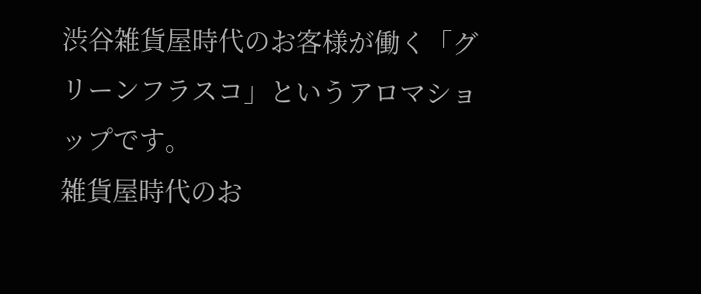渋谷雑貨屋時代のお客様が働く「グリーンフラスコ」というアロマショップです。
雑貨屋時代のお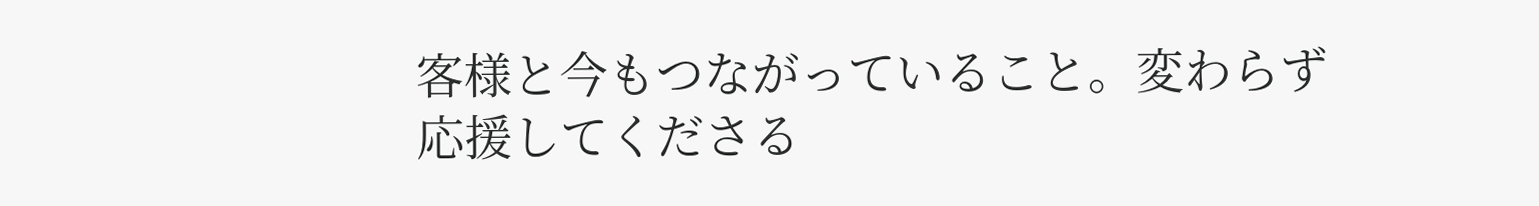客様と今もつながっていること。変わらず応援してくださる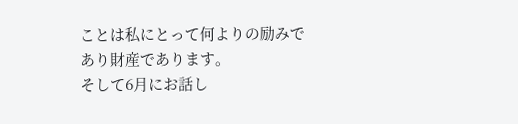ことは私にとって何よりの励みであり財産であります。
そして6月にお話し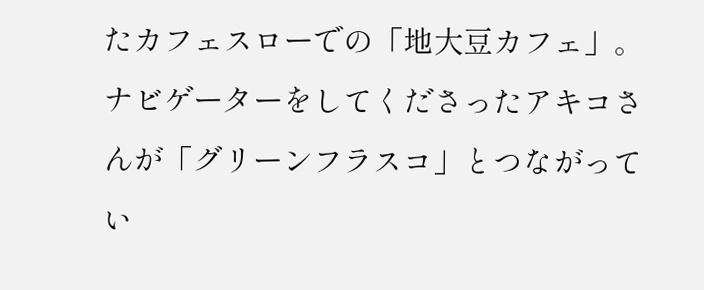たカフェスローでの「地大豆カフェ」。ナビゲーターをしてくださったアキコさんが「グリーンフラスコ」とつながってい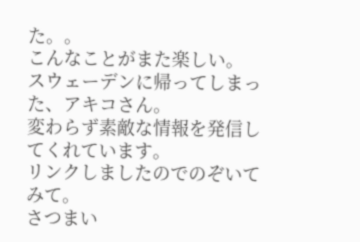た。。
こんなことがまた楽しい。
スウェーデンに帰ってしまった、アキコさん。
変わらず素敵な情報を発信してくれています。
リンクしましたのでのぞいてみて。
さつまい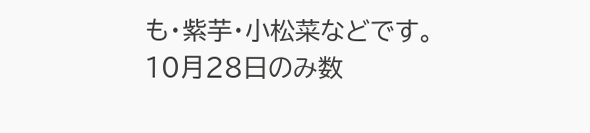も・紫芋・小松菜などです。
10月28日のみ数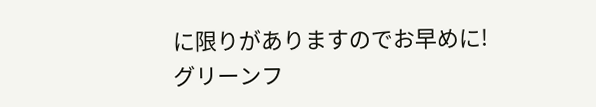に限りがありますのでお早めに!
グリーンフ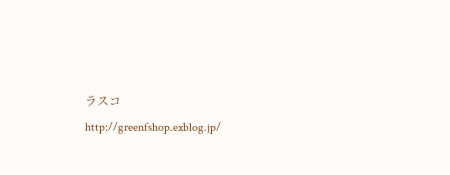ラスコ
http://greenfshop.exblog.jp/